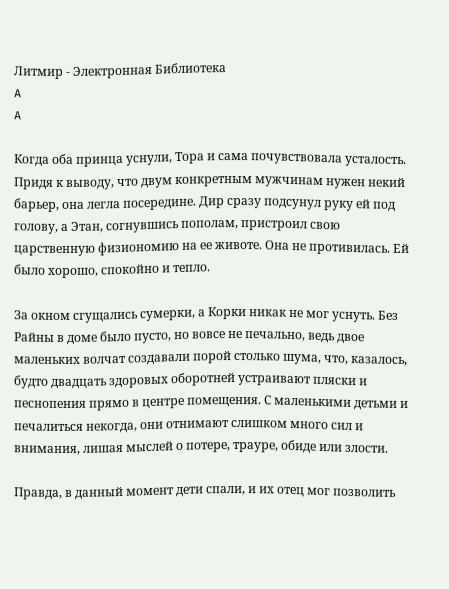Литмир - Электронная Библиотека
A
A

Когда оба принца уснули, Тора и сама почувствовала усталость. Придя к выводу, что двум конкретным мужчинам нужен некий барьер, она легла посередине. Дир сразу подсунул руку ей под голову, а Этан, согнувшись пополам, пристроил свою царственную физиономию на ее животе. Она не противилась. Ей было хорошо, спокойно и тепло.

За окном сгущались сумерки, а Корки никак не мог уснуть. Без Райны в доме было пусто, но вовсе не печально, ведь двое маленьких волчат создавали порой столько шума, что, казалось, будто двадцать здоровых оборотней устраивают пляски и песнопения прямо в центре помещения. С маленькими детьми и печалиться некогда, они отнимают слишком много сил и внимания, лишая мыслей о потере, трауре, обиде или злости.

Правда, в данный момент дети спали, и их отец мог позволить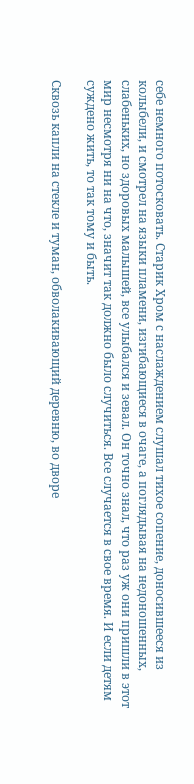себе немного потосковать. Старик Хром с наслаждением слушал тихое сопение, доносившееся из колыбели, и смотрел на языки пламени, изгибающиеся в очаге, а поглядывая на недоношенных, слабеньких, но здоровых малышей, все улыбался и зевал. Он точно знал, что раз уж они пришли в этот мир несмотря ни на что, значит так должно было случиться. Все случается в свое время. И если детям суждено жить, то так тому и быть.

Сквозь капли на стекле и туман, обволакивающий деревню, во дворе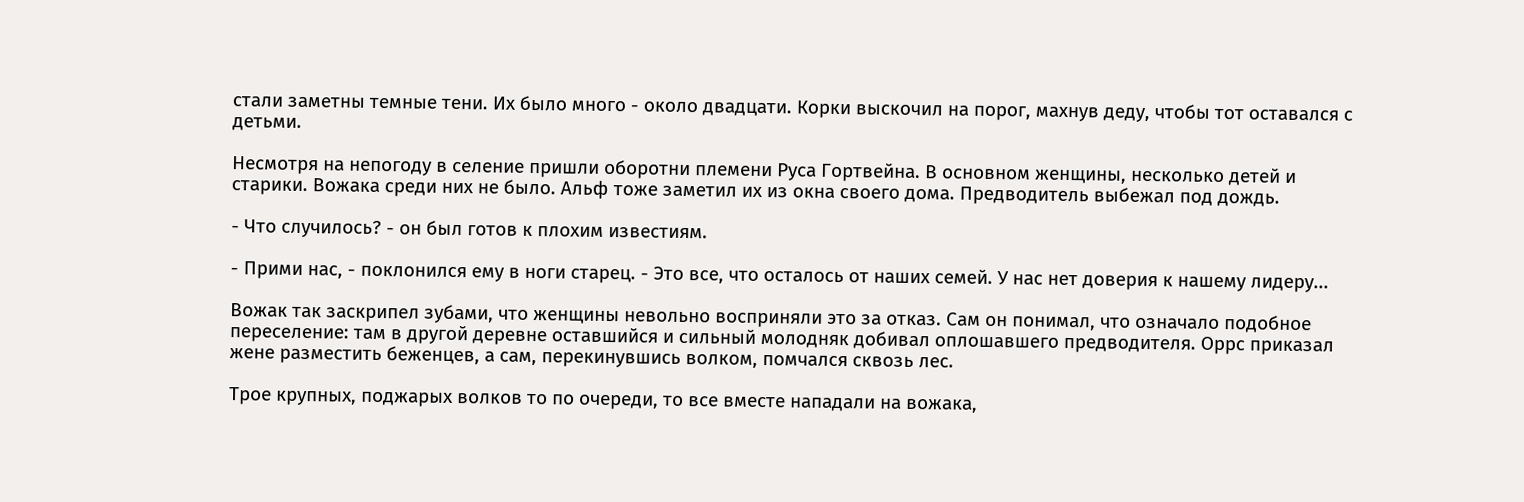стали заметны темные тени. Их было много - около двадцати. Корки выскочил на порог, махнув деду, чтобы тот оставался с детьми.

Несмотря на непогоду в селение пришли оборотни племени Руса Гортвейна. В основном женщины, несколько детей и старики. Вожака среди них не было. Альф тоже заметил их из окна своего дома. Предводитель выбежал под дождь.

- Что случилось? - он был готов к плохим известиям.

- Прими нас, - поклонился ему в ноги старец. - Это все, что осталось от наших семей. У нас нет доверия к нашему лидеру...

Вожак так заскрипел зубами, что женщины невольно восприняли это за отказ. Сам он понимал, что означало подобное переселение: там в другой деревне оставшийся и сильный молодняк добивал оплошавшего предводителя. Оррс приказал жене разместить беженцев, а сам, перекинувшись волком, помчался сквозь лес.

Трое крупных, поджарых волков то по очереди, то все вместе нападали на вожака,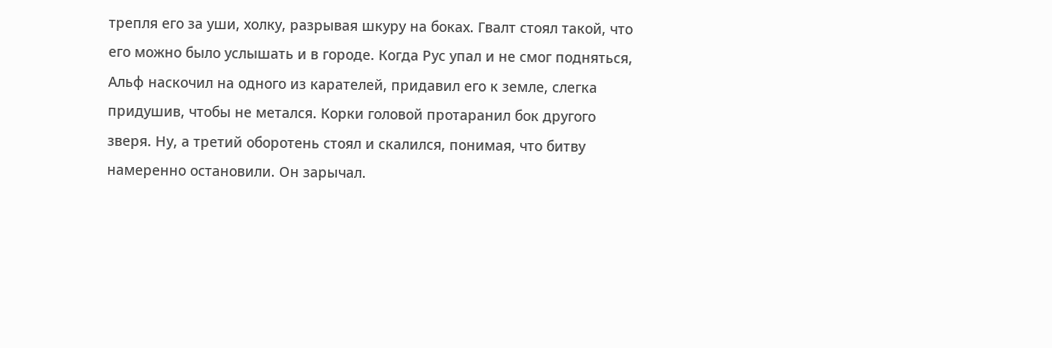трепля его за уши, холку, разрывая шкуру на боках. Гвалт стоял такой, что его можно было услышать и в городе. Когда Рус упал и не смог подняться, Альф наскочил на одного из карателей, придавил его к земле, слегка придушив, чтобы не метался. Корки головой протаранил бок другого зверя. Ну, а третий оборотень стоял и скалился, понимая, что битву намеренно остановили. Он зарычал.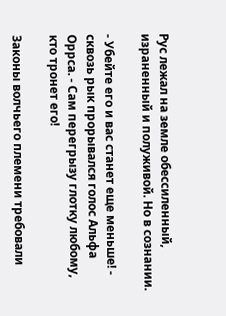Рус лежал на земле обессиленный, израненный и полуживой. Но в сознании.

- Убейте его и вас станет еще меньше! - сквозь рык прорывался голос Альфа Оррса. - Сам перегрызу глотку любому, кто тронет его!

Законы волчьего племени требовали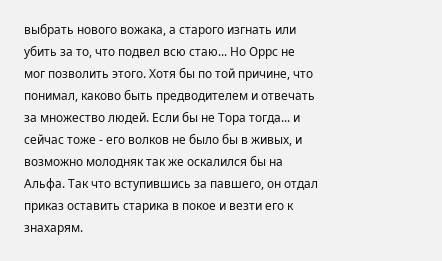выбрать нового вожака, а старого изгнать или убить за то, что подвел всю стаю... Но Оррс не мог позволить этого. Хотя бы по той причине, что понимал, каково быть предводителем и отвечать за множество людей. Если бы не Тора тогда... и сейчас тоже - его волков не было бы в живых, и возможно молодняк так же оскалился бы на Альфа. Так что вступившись за павшего, он отдал приказ оставить старика в покое и везти его к знахарям.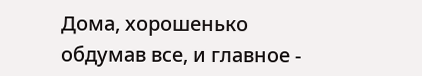Дома, хорошенько обдумав все, и главное -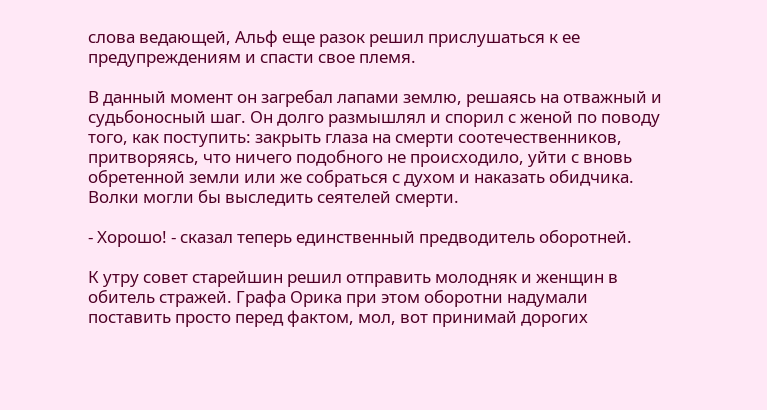слова ведающей, Альф еще разок решил прислушаться к ее предупреждениям и спасти свое племя.

В данный момент он загребал лапами землю, решаясь на отважный и судьбоносный шаг. Он долго размышлял и спорил с женой по поводу того, как поступить: закрыть глаза на смерти соотечественников, притворяясь, что ничего подобного не происходило, уйти с вновь обретенной земли или же собраться с духом и наказать обидчика. Волки могли бы выследить сеятелей смерти.

- Хорошо! - сказал теперь единственный предводитель оборотней.

К утру совет старейшин решил отправить молодняк и женщин в обитель стражей. Графа Орика при этом оборотни надумали поставить просто перед фактом, мол, вот принимай дорогих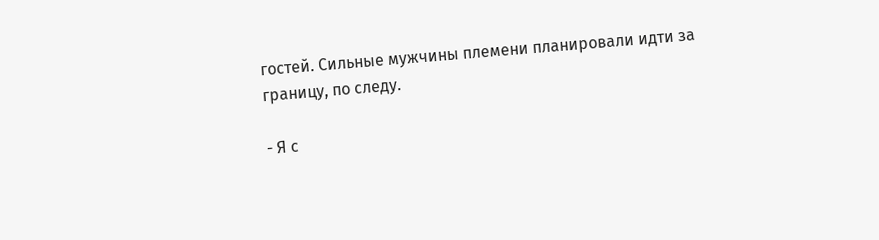гостей. Сильные мужчины племени планировали идти за границу, по следу.

- Я с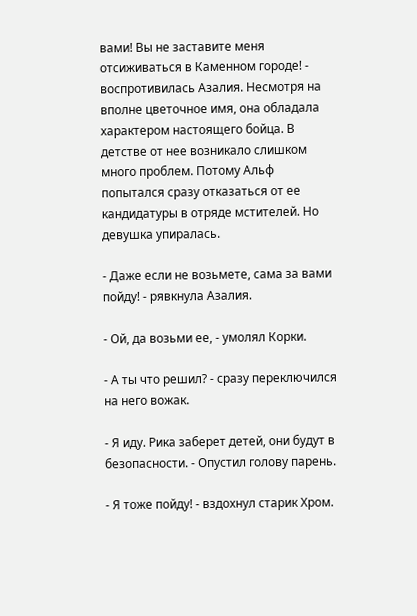вами! Вы не заставите меня отсиживаться в Каменном городе! - воспротивилась Азалия. Несмотря на вполне цветочное имя, она обладала характером настоящего бойца. В детстве от нее возникало слишком много проблем. Потому Альф попытался сразу отказаться от ее кандидатуры в отряде мстителей. Но девушка упиралась.

- Даже если не возьмете, сама за вами пойду! - рявкнула Азалия.

- Ой, да возьми ее, - умолял Корки.

- А ты что решил? - сразу переключился на него вожак.

- Я иду. Рика заберет детей, они будут в безопасности. - Опустил голову парень.

- Я тоже пойду! - вздохнул старик Хром.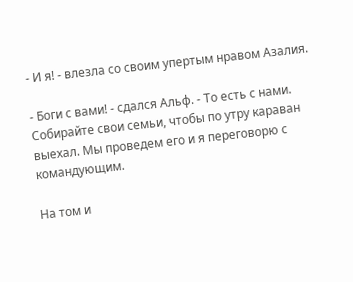- И я! - влезла со своим упертым нравом Азалия.

- Боги с вами! - сдался Альф. - То есть с нами. Собирайте свои семьи, чтобы по утру караван выехал. Мы проведем его и я переговорю с командующим.

На том и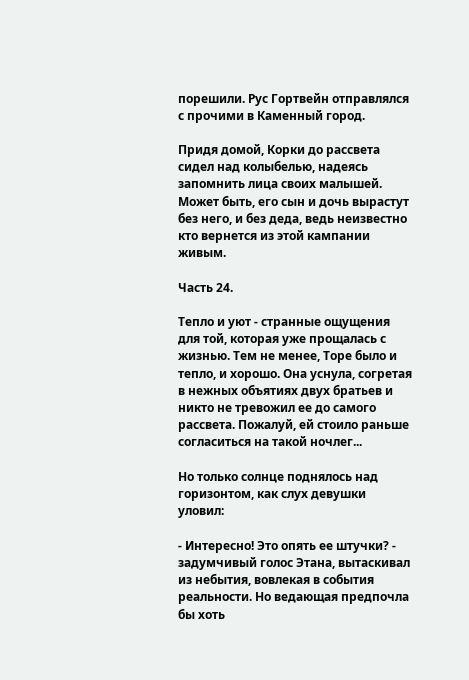порешили. Рус Гортвейн отправлялся с прочими в Каменный город.

Придя домой, Корки до рассвета сидел над колыбелью, надеясь запомнить лица своих малышей. Может быть, его сын и дочь вырастут без него, и без деда, ведь неизвестно кто вернется из этой кампании живым.

Часть 24.

Тепло и уют - странные ощущения для той, которая уже прощалась с жизнью. Тем не менее, Торе было и тепло, и хорошо. Она уснула, согретая в нежных объятиях двух братьев и никто не тревожил ее до самого рассвета. Пожалуй, ей стоило раньше согласиться на такой ночлег...

Но только солнце поднялось над горизонтом, как слух девушки уловил:

- Интересно! Это опять ее штучки? - задумчивый голос Этана, вытаскивал из небытия, вовлекая в события реальности. Но ведающая предпочла бы хоть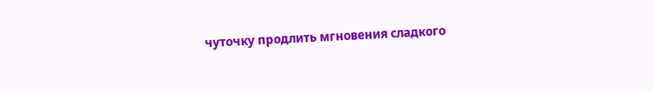чуточку продлить мгновения сладкого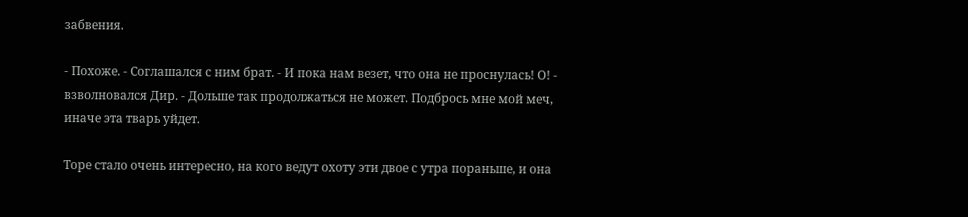забвения.

- Похоже. - Соглашался с ним брат. - И пока нам везет, что она не проснулась! О! - взволновался Дир. - Дольше так продолжаться не может. Подбрось мне мой меч, иначе эта тварь уйдет.

Торе стало очень интересно, на кого ведут охоту эти двое с утра пораньше, и она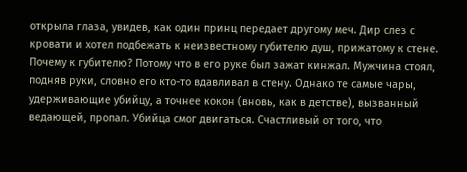открыла глаза, увидев, как один принц передает другому меч. Дир слез с кровати и хотел подбежать к неизвестному губителю душ, прижатому к стене. Почему к губителю? Потому что в его руке был зажат кинжал. Мужчина стоял, подняв руки, словно его кто-то вдавливал в стену. Однако те самые чары, удерживающие убийцу, а точнее кокон (вновь, как в детстве), вызванный ведающей, пропал. Убийца смог двигаться. Счастливый от того, что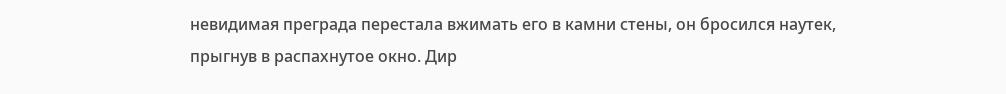невидимая преграда перестала вжимать его в камни стены, он бросился наутек, прыгнув в распахнутое окно. Дир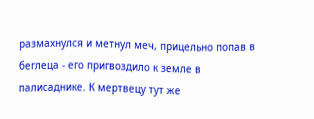размахнулся и метнул меч, прицельно попав в беглеца - его пригвоздило к земле в палисаднике. К мертвецу тут же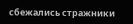сбежались стражники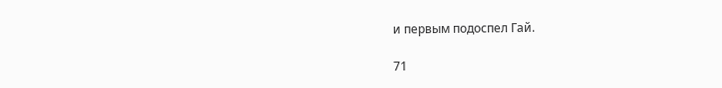и первым подоспел Гай.

71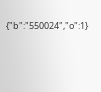{"b":"550024","o":1}